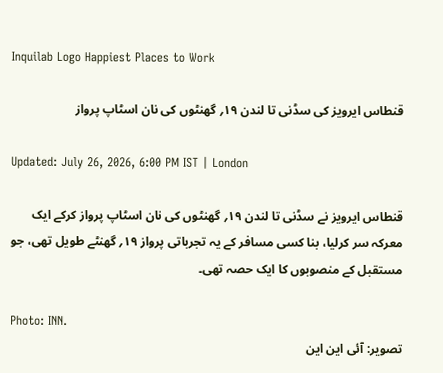Inquilab Logo Happiest Places to Work

قنطاس ایرویز کی سڈنی تا لندن ۱۹؍ گھنٹوں کی نان اسٹاپ پرواز

Updated: July 26, 2026, 6:00 PM IST | London

قنطاس ایرویز نے سڈنی تا لندن ۱۹؍ گھنٹوں کی نان اسٹاپ پرواز کرکے ایک معرکہ سر کرلیا، بنا کسی مسافر کے یہ تجرباتی پرواز ۱۹؍ گھنٹے طویل تھی، جو مستقبل کے منصوبوں کا ایک حصہ تھی۔

Photo: INN.
تصویر: آئی این این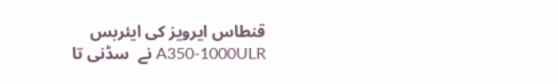قنطاس ایرویز کی ایئربس A350-1000ULR نے  سڈنی تا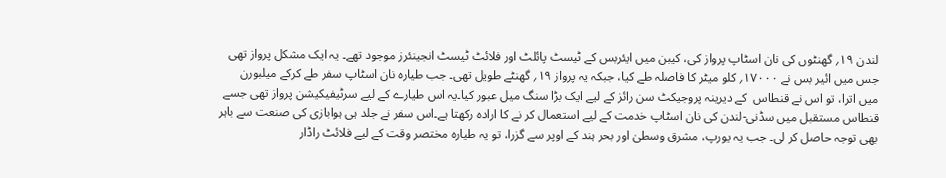لندن ۱۹؍ گھنٹوں کی نان اسٹاپ پرواز کی، کیبن میں ایئربس کے ٹیسٹ پائلٹ اور فلائٹ ٹیسٹ انجینئرز موجود تھے۔ یہ ایک مشکل پرواز تھی جس میں ائیر بس نے ۱۷۰۰۰؍ کلو میٹر کا فاصلہ طے کیا، جبکہ یہ پرواز ۱۹؍ گھنٹے طویل تھی۔ جب طیارہ نان اسٹاپ سفر طے کرکے میلبورن میں اترا، تو اس نے قنطاس  کے دیرینہ پروجیکٹ سن رائز کے لیے ایک بڑا سنگ میل عبور کیا۔یہ اس طیارے کے لیے سرٹیفیکیشن پرواز تھی جسے قنطاس مستقبل میں سڈنی-لندن کی نان اسٹاپ خدمت کے لیے استعمال کر نے کا ارادہ رکھتا ہے۔اس سفر نے جلد ہی ہوابازی کی صنعت سے باہر بھی توجہ حاصل کر لی۔ جب یہ یورپ، مشرق وسطیٰ اور بحر ہند کے اوپر سے گزرا، تو یہ طیارہ مختصر وقت کے لیے فلائٹ راڈار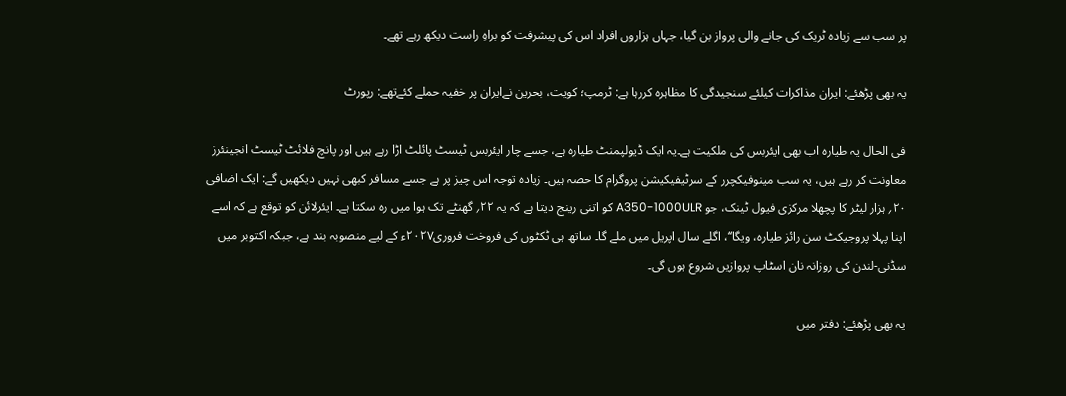پر سب سے زیادہ ٹریک کی جانے والی پرواز بن گیا، جہاں ہزاروں افراد اس کی پیشرفت کو براہِ راست دیکھ رہے تھے۔

یہ بھی پڑھئے: ایران مذاکرات کیلئے سنجیدگی کا مظاہرہ کررہا ہے: ٹرمپ؛ کویت، بحرین نےایران پر خفیہ حملے کئےتھے: رپورٹ

فی الحال یہ طیارہ اب بھی ایئربس کی ملکیت ہے۔یہ ایک ڈیولپمنٹ طیارہ ہے، جسے چار ایئربس ٹیسٹ پائلٹ اڑا رہے ہیں اور پانچ فلائٹ ٹیسٹ انجینئرز معاونت کر رہے ہیں، یہ سب مینوفیکچرر کے سرٹیفیکیشن پروگرام کا حصہ ہیں۔ زیادہ توجہ اس چیز پر ہے جسے مسافر کبھی نہیں دیکھیں گے: ایک اضافی ۲۰؍ ہزار لیٹر کا پچھلا مرکزی فیول ٹینک، جو A350-1000ULR کو اتنی رینج دیتا ہے کہ یہ ۲۲؍ گھنٹے تک ہوا میں رہ سکتا ہے۔ ایئرلائن کو توقع ہے کہ اسے اپنا پہلا پروجیکٹ سن رائز طیارہ، ویگا‘‘، اگلے سال اپریل میں ملے گا۔ ساتھ ہی ٹکٹوں کی فروخت فروری۲۰۲۷ء کے لیے منصوبہ بند ہے، جبکہ اکتوبر میں سڈنی-لندن کی روزانہ نان اسٹاپ پروازیں شروع ہوں گی۔

یہ بھی پڑھئے: دفتر میں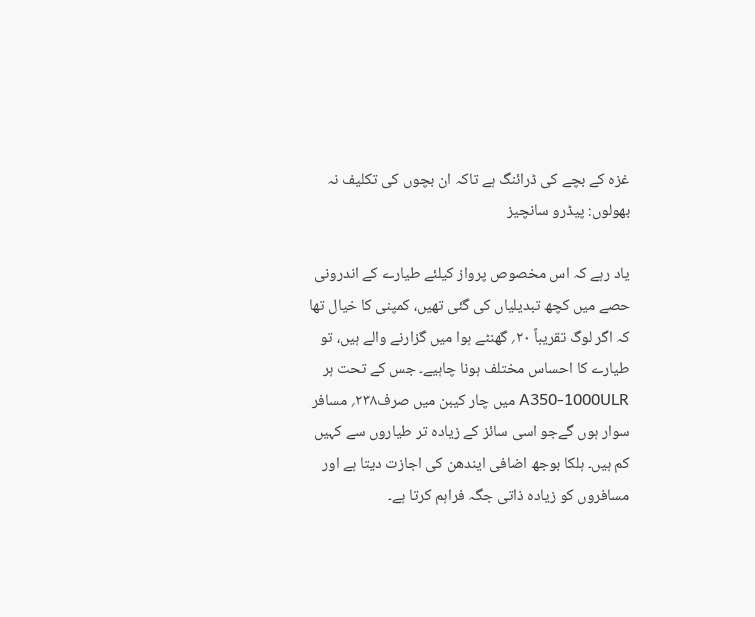غزہ کے بچے کی ڈرائنگ ہے تاکہ ان بچوں کی تکلیف نہ بھولوں: پیڈرو سانچیز

یاد رہے کہ اس مخصوص پرواز کیلئے طیارے کے اندرونی حصے میں کچھ تبدیلیاں کی گئی تھیں، کمپنی کا خیال تھا کہ اگر لوگ تقریباً ۲۰؍ گھنٹے ہوا میں گزارنے والے ہیں، تو طیارے کا احساس مختلف ہونا چاہیے۔ جس کے تحت ہر A350-1000ULR میں چار کیبن میں صرف۲۳۸؍ مسافر سوار ہوں گےجو اسی سائز کے زیادہ تر طیاروں سے کہیں کم ہیں۔ ہلکا بوجھ اضافی ایندھن کی اجازت دیتا ہے اور مسافروں کو زیادہ ذاتی جگہ فراہم کرتا ہے۔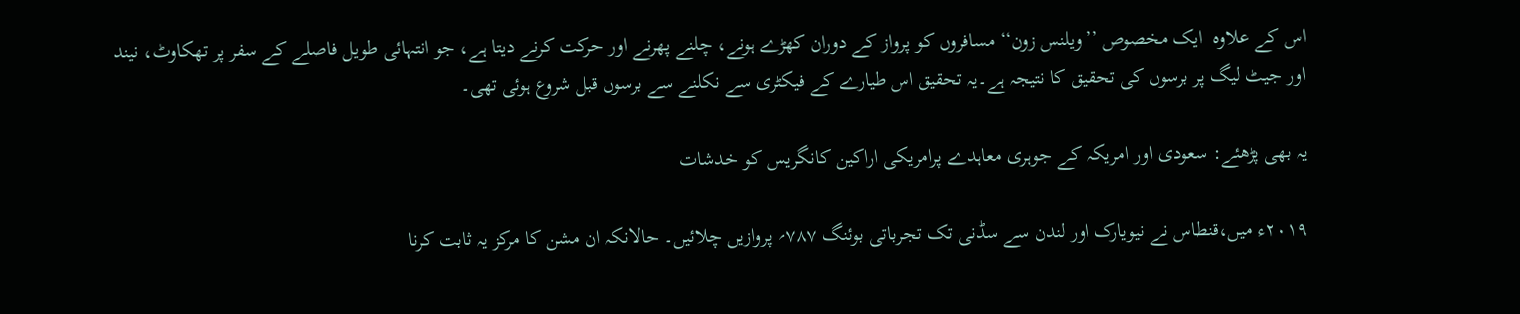اس کے علاوہ  ایک مخصوص ’’ویلنس زون‘‘ مسافروں کو پرواز کے دوران کھڑے ہونے، چلنے پھرنے اور حرکت کرنے دیتا ہے، جو انتہائی طویل فاصلے کے سفر پر تھکاوٹ، نیند اور جیٹ لیگ پر برسوں کی تحقیق کا نتیجہ ہے۔یہ تحقیق اس طیارے کے فیکٹری سے نکلنے سے برسوں قبل شروع ہوئی تھی۔

یہ بھی پڑھئے: سعودی اور امریکہ کے جوہری معاہدے پرامریکی اراکین کانگریس کو خدشات

۲۰۱۹ء میں،قنطاس نے نیویارک اور لندن سے سڈنی تک تجرباتی بوئنگ ۷۸۷؍ پروازیں چلائیں۔ حالانکہ ان مشن کا مرکز یہ ثابت کرنا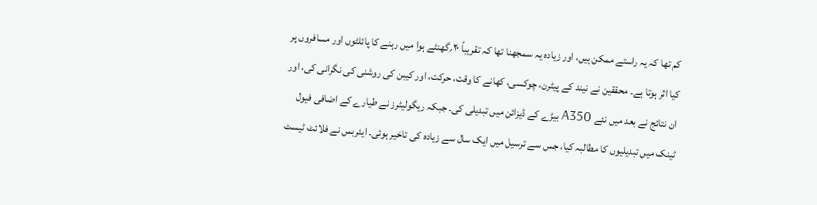کم تھا کہ یہ راستے ممکن ہیں، اور زیادہ یہ سمجھنا تھا کہ تقریباً ۲۰؍گھنٹے ہوا میں رہنے کا پائلٹوں اور مسافروں پر کیا اثر ہوتا ہے۔ محققین نے نیند کے پیٹرن، چوکسی، کھانے کا وقت، حرکت، اور کیبن کی روشنی کی نگرانی کی، اور ان نتائج نے بعد میں نئے A350 بیڑے کے ڈیزائن میں تبدیلی کی۔ جبکہ ریگولیٹرز نے طیارے کے اضافی فیول ٹینک میں تبدیلیوں کا مطالبہ کیا، جس سے ترسیل میں ایک سال سے زیادہ کی تاخیر ہوئی۔ ایئربس نے فلائٹ ٹیسٹ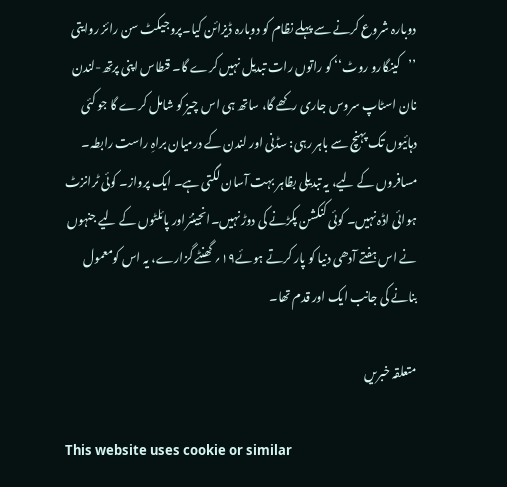دوبارہ شروع کرنے سے پہلے نظام کو دوبارہ ڈیزائن کیا۔پروجیکٹ سن رائز روایتی ’’کینگارو روٹ‘‘ کو راتوں رات تبدیل نہیں کرے گا۔ قنطاس اپنی پرتھ-لندن نان اسٹاپ سروس جاری رکھے گا، ساتھ ہی اس چیز کو شامل کرے گا جو کئی دہائیوں تک پہنچ سے باہر رہی: سڈنی اور لندن کے درمیان براہِ راست رابطہ۔
مسافروں کے لیے، یہ تبدیلی بظاہر بہت آسان لگتی ہے۔ ایک پرواز۔ کوئی ٹرانزٹ ہوائی اڈہ نہیں۔ کوئی کنکشن پکڑنے کی دوڑ نہیں۔انجینئراور پائلٹوں کے لیے جنہوں نے اس ہفتے آدھی دنیا کو پار کرتے ہوئے۱۹؍ گھنٹے گزارے، یہ اس کومعمول بنانے کی جانب ایک اور قدم تھا۔

متعلقہ خبریں

This website uses cookie or similar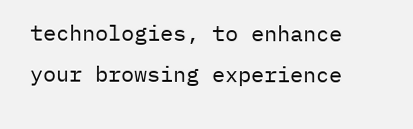technologies, to enhance your browsing experience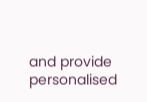and provide personalised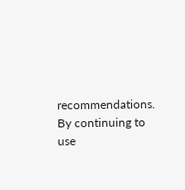recommendations. By continuing to use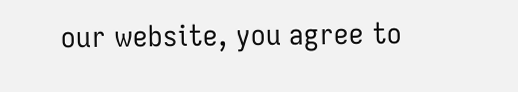our website, you agree to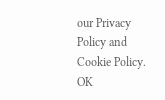our Privacy Policy and Cookie Policy. OK